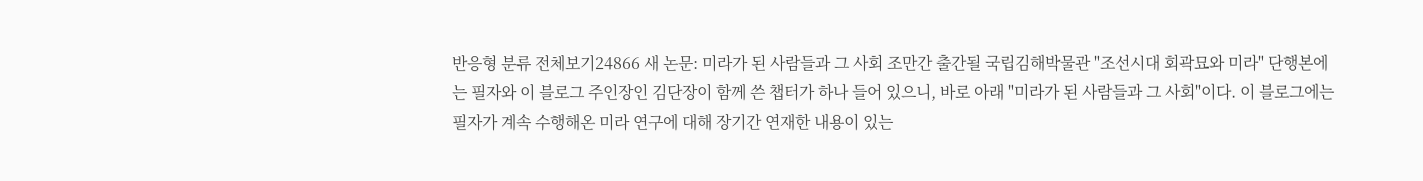반응형 분류 전체보기24866 새 논문: 미라가 된 사람들과 그 사회 조만간 출간될 국립김해박물관 "조선시대 회곽묘와 미라" 단행본에는 필자와 이 블로그 주인장인 김단장이 함께 쓴 챕터가 하나 들어 있으니, 바로 아래 "미라가 된 사람들과 그 사회"이다. 이 블로그에는 필자가 계속 수행해온 미라 연구에 대해 장기간 연재한 내용이 있는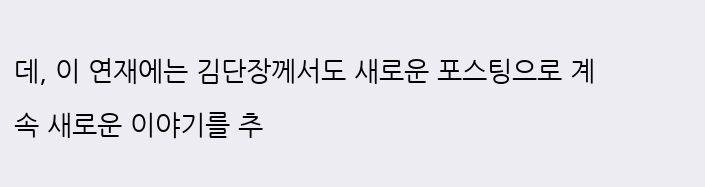데, 이 연재에는 김단장께서도 새로운 포스팅으로 계속 새로운 이야기를 추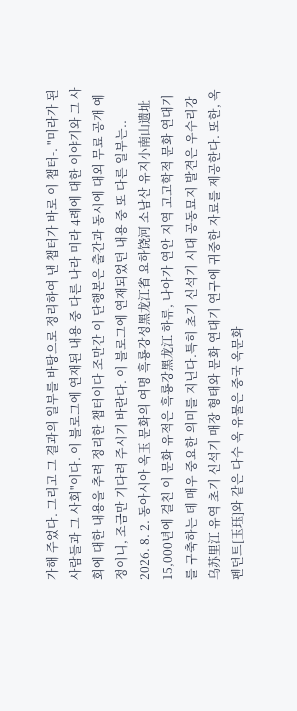가해 주었다. 그리고 그 결과의 일부를 바탕으로 정리하여 낸 챕터가 바로 이 챕터-. "미라가 된 사람들과 그 사회"이다. 이 블로그에 연재된 내용 중 다른 나라 미라 4례에 대한 이야기와 그 사회에 대한 내용을 추려 정리한 챕터이다 조만간 이 단행본은 출간과 동시에 대외 무료 공개 예정이니, 조금만 기다려 주시기 바란다. 이 블로그에 연재되었던 내용 중 또 다른 일부는.. 2026. 8. 2. 동아시아 옥玉 문화의 여명 흑룡강성黑龙江省 요하饶河 소남산 유지小南山遗址 15,000년에 걸친 이 문화 유적은 흑룡강黑龙江 하류, 나아가 연안 지역 고고학적 문화 연대기를 구축하는 데 매우 중요한 의미를 지닌다.특히 초기 신석기 시대 공동묘지 발견은 우수리강乌苏里江 유역 초기 신석기 매장 형태와 문화 연대기 연구에 귀중한 자료를 제공한다. 또한, 옥 펜던트[玉珏]와 같은 다수 옥 유물은 중국 옥문화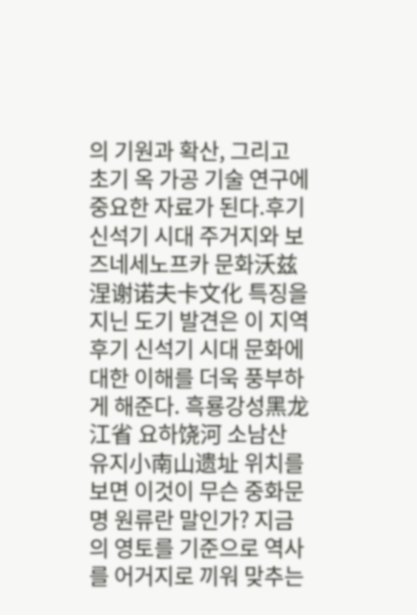의 기원과 확산, 그리고 초기 옥 가공 기술 연구에 중요한 자료가 된다.후기 신석기 시대 주거지와 보즈네세노프카 문화沃兹涅谢诺夫卡文化 특징을 지닌 도기 발견은 이 지역 후기 신석기 시대 문화에 대한 이해를 더욱 풍부하게 해준다. 흑룡강성黑龙江省 요하饶河 소남산 유지小南山遗址 위치를 보면 이것이 무슨 중화문명 원류란 말인가? 지금의 영토를 기준으로 역사를 어거지로 끼워 맞추는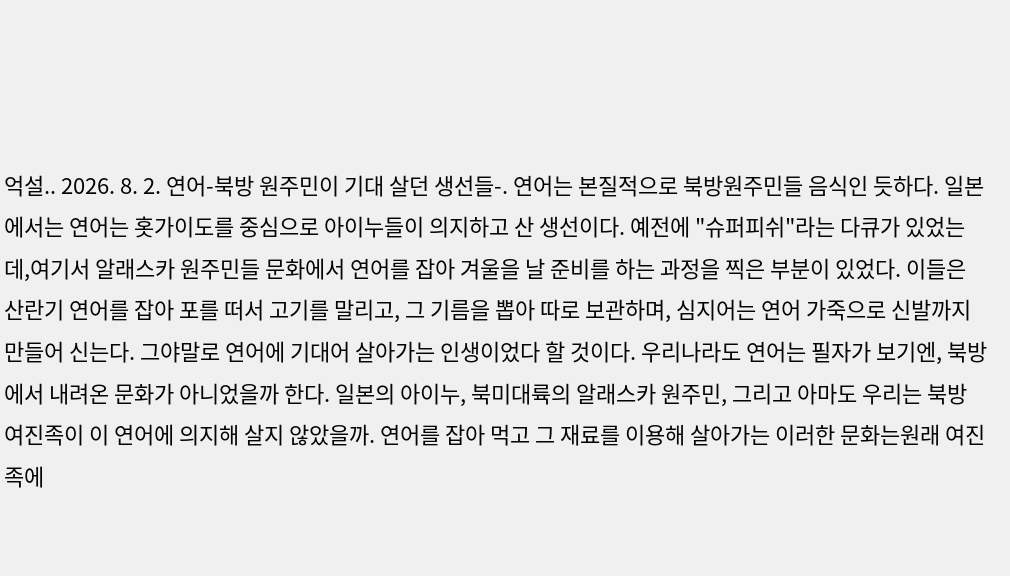억설.. 2026. 8. 2. 연어-북방 원주민이 기대 살던 생선들-. 연어는 본질적으로 북방원주민들 음식인 듯하다. 일본에서는 연어는 홋가이도를 중심으로 아이누들이 의지하고 산 생선이다. 예전에 "슈퍼피쉬"라는 다큐가 있었는데,여기서 알래스카 원주민들 문화에서 연어를 잡아 겨울을 날 준비를 하는 과정을 찍은 부분이 있었다. 이들은 산란기 연어를 잡아 포를 떠서 고기를 말리고, 그 기름을 뽑아 따로 보관하며, 심지어는 연어 가죽으로 신발까지 만들어 신는다. 그야말로 연어에 기대어 살아가는 인생이었다 할 것이다. 우리나라도 연어는 필자가 보기엔, 북방에서 내려온 문화가 아니었을까 한다. 일본의 아이누, 북미대륙의 알래스카 원주민, 그리고 아마도 우리는 북방 여진족이 이 연어에 의지해 살지 않았을까. 연어를 잡아 먹고 그 재료를 이용해 살아가는 이러한 문화는원래 여진족에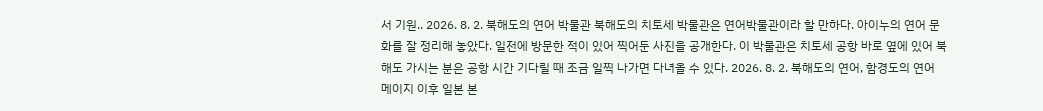서 기원.. 2026. 8. 2. 북해도의 연어 박물관 북해도의 치토세 박물관은 연어박물관이라 할 만하다. 아이누의 연어 문화를 잘 정리해 놓았다. 일전에 방문한 적이 있어 찍어둔 사진을 공개한다. 이 박물관은 치토세 공항 바로 옆에 있어 북해도 가시는 분은 공항 시간 기다릴 때 조금 일찍 나가면 다녀올 수 있다. 2026. 8. 2. 북해도의 연어, 함경도의 연어 메이지 이후 일본 본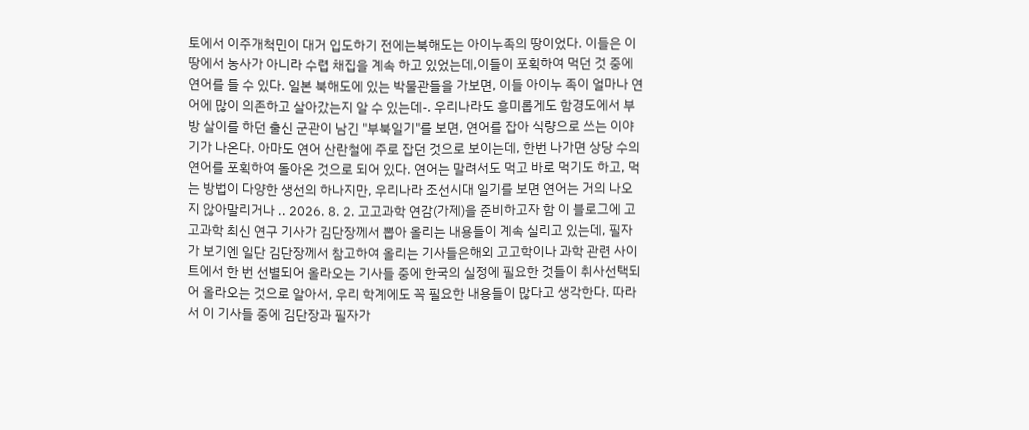토에서 이주개척민이 대거 입도하기 전에는북해도는 아이누족의 땅이었다. 이들은 이 땅에서 농사가 아니라 수렵 채집을 계속 하고 있었는데,이들이 포획하여 먹던 것 중에 연어를 들 수 있다. 일본 북해도에 있는 박물관들을 가보면, 이들 아이누 족이 얼마나 연어에 많이 의존하고 살아갔는지 알 수 있는데-. 우리나라도 흥미롭게도 함경도에서 부방 살이를 하던 출신 군관이 남긴 "부북일기"를 보면, 연어를 잡아 식량으로 쓰는 이야기가 나온다. 아마도 연어 산란철에 주로 잡던 것으로 보이는데, 한번 나가면 상당 수의 연어를 포획하여 돌아온 것으로 되어 있다. 연어는 말려서도 먹고 바로 먹기도 하고, 먹는 방법이 다양한 생선의 하나지만, 우리나라 조선시대 일기를 보면 연어는 거의 나오지 않아말리거나 .. 2026. 8. 2. 고고과학 연감(가제)을 준비하고자 함 이 블로그에 고고과학 최신 연구 기사가 김단장께서 뽑아 올리는 내용들이 계속 실리고 있는데, 필자가 보기엔 일단 김단장께서 참고하여 올리는 기사들은해외 고고학이나 과학 관련 사이트에서 한 번 선별되어 올라오는 기사들 중에 한국의 실정에 필요한 것들이 취사선택되어 올라오는 것으로 알아서, 우리 학계에도 꼭 필요한 내용들이 많다고 생각한다. 따라서 이 기사들 중에 김단장과 필자가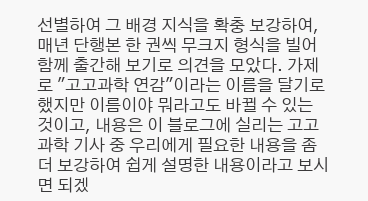선별하여 그 배경 지식을 확충 보강하여, 매년 단행본 한 권씩 무크지 형식을 빌어 함께 출간해 보기로 의견을 모았다. 가제로 "고고과학 연감"이라는 이름을 달기로 했지만 이름이야 뭐라고도 바뀔 수 있는 것이고, 내용은 이 블로그에 실리는 고고과학 기사 중 우리에게 필요한 내용을 좀 더 보강하여 쉽게 설명한 내용이라고 보시면 되겠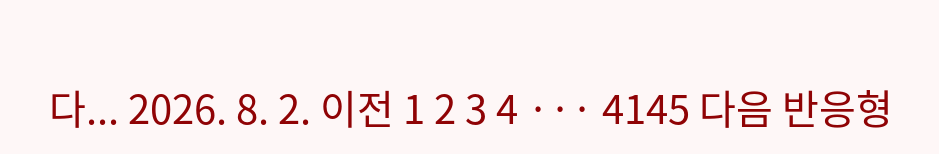다... 2026. 8. 2. 이전 1 2 3 4 ··· 4145 다음 반응형